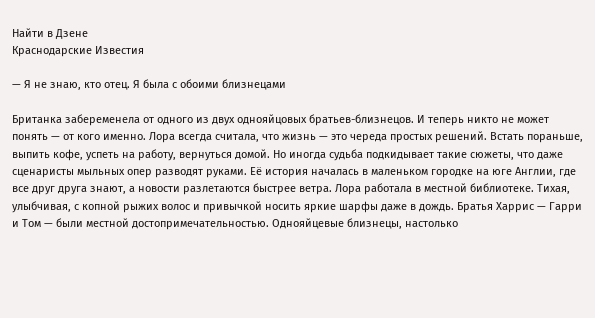Найти в Дзене
Краснодарские Известия

— Я не знаю, кто отец. Я была с обоими близнецами

Британка забеременела от одного из двух однояйцовых братьев-близнецов. И теперь никто не может понять — от кого именно. Лора всегда считала, что жизнь — это череда простых решений. Встать пораньше, выпить кофе, успеть на работу, вернуться домой. Но иногда судьба подкидывает такие сюжеты, что даже сценаристы мыльных опер разводят руками. Её история началась в маленьком городке на юге Англии, где все друг друга знают, а новости разлетаются быстрее ветра. Лора работала в местной библиотеке. Тихая, улыбчивая, с копной рыжих волос и привычкой носить яркие шарфы даже в дождь. Братья Харрис — Гарри и Том — были местной достопримечательностью. Однояйцевые близнецы, настолько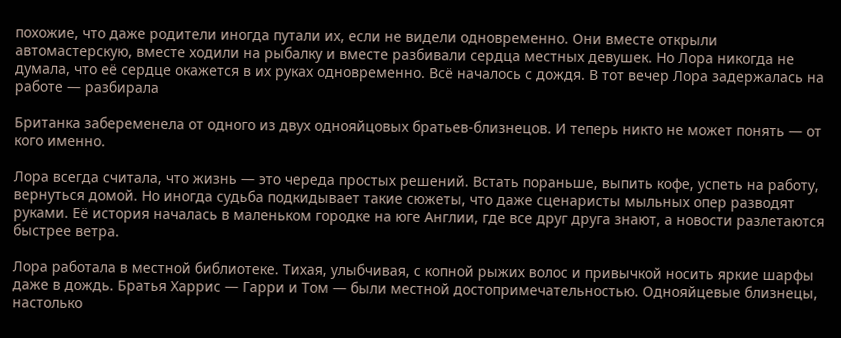похожие, что даже родители иногда путали их, если не видели одновременно. Они вместе открыли автомастерскую, вместе ходили на рыбалку и вместе разбивали сердца местных девушек. Но Лора никогда не думала, что её сердце окажется в их руках одновременно. Всё началось с дождя. В тот вечер Лора задержалась на работе — разбирала

Британка забеременела от одного из двух однояйцовых братьев-близнецов. И теперь никто не может понять — от кого именно.

Лора всегда считала, что жизнь — это череда простых решений. Встать пораньше, выпить кофе, успеть на работу, вернуться домой. Но иногда судьба подкидывает такие сюжеты, что даже сценаристы мыльных опер разводят руками. Её история началась в маленьком городке на юге Англии, где все друг друга знают, а новости разлетаются быстрее ветра.

Лора работала в местной библиотеке. Тихая, улыбчивая, с копной рыжих волос и привычкой носить яркие шарфы даже в дождь. Братья Харрис — Гарри и Том — были местной достопримечательностью. Однояйцевые близнецы, настолько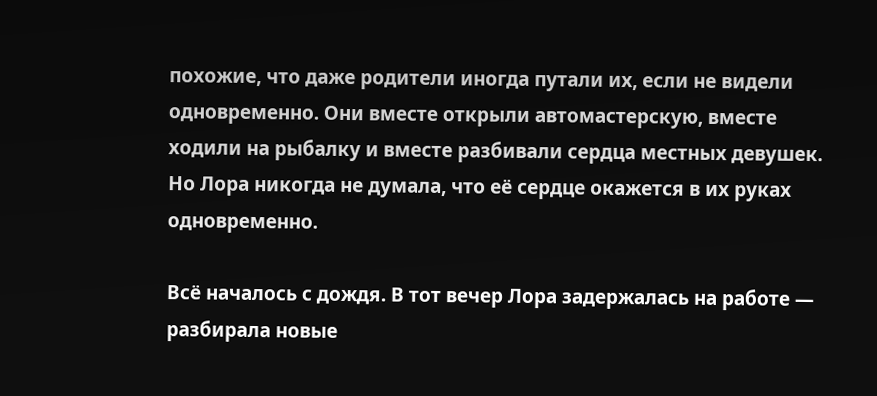похожие, что даже родители иногда путали их, если не видели одновременно. Они вместе открыли автомастерскую, вместе ходили на рыбалку и вместе разбивали сердца местных девушек. Но Лора никогда не думала, что её сердце окажется в их руках одновременно.

Всё началось с дождя. В тот вечер Лора задержалась на работе — разбирала новые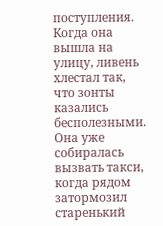поступления. Когда она вышла на улицу, ливень хлестал так, что зонты казались бесполезными. Она уже собиралась вызвать такси, когда рядом затормозил старенький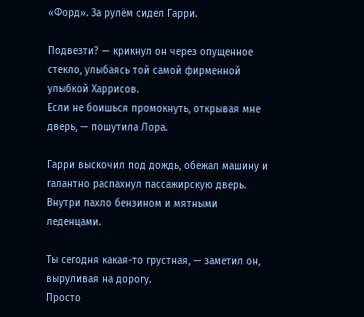«Форд». За рулём сидел Гарри.

Подвезти? — крикнул он через опущенное стекло, улыбаясь той самой фирменной улыбкой Харрисов.
Если не боишься промокнуть, открывая мне дверь, — пошутила Лора.

Гарри выскочил под дождь, обежал машину и галантно распахнул пассажирскую дверь. Внутри пахло бензином и мятными леденцами.

Ты сегодня какая-то грустная, — заметил он, выруливая на дорогу.
Просто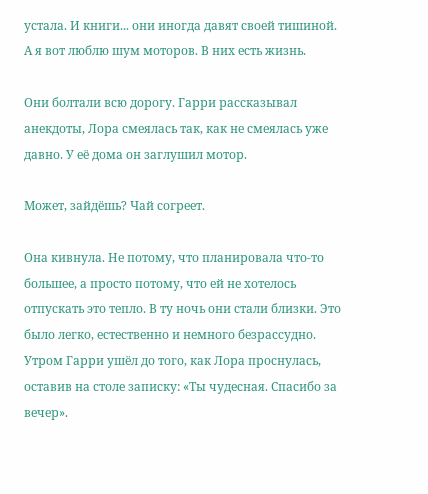устала. И книги... они иногда давят своей тишиной.
А я вот люблю шум моторов. В них есть жизнь.

Они болтали всю дорогу. Гарри рассказывал анекдоты, Лора смеялась так, как не смеялась уже давно. У её дома он заглушил мотор.

Может, зайдёшь? Чай согреет.

Она кивнула. Не потому, что планировала что-то большее, а просто потому, что ей не хотелось отпускать это тепло. В ту ночь они стали близки. Это было легко, естественно и немного безрассудно. Утром Гарри ушёл до того, как Лора проснулась, оставив на столе записку: «Ты чудесная. Спасибо за вечер».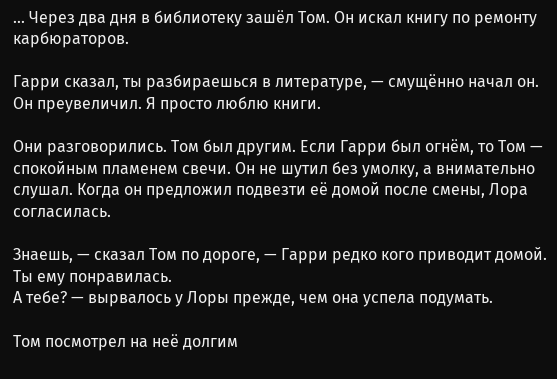... Через два дня в библиотеку зашёл Том. Он искал книгу по ремонту карбюраторов.

Гарри сказал, ты разбираешься в литературе, — смущённо начал он.
Он преувеличил. Я просто люблю книги.

Они разговорились. Том был другим. Если Гарри был огнём, то Том — спокойным пламенем свечи. Он не шутил без умолку, а внимательно слушал. Когда он предложил подвезти её домой после смены, Лора согласилась.

Знаешь, — сказал Том по дороге, — Гарри редко кого приводит домой. Ты ему понравилась.
А тебе? — вырвалось у Лоры прежде, чем она успела подумать.

Том посмотрел на неё долгим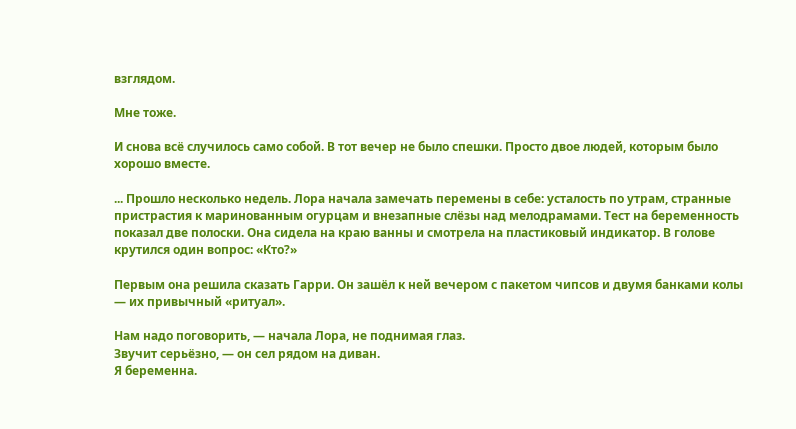взглядом.

Мне тоже.

И снова всё случилось само собой. В тот вечер не было спешки. Просто двое людей, которым было хорошо вместе.

... Прошло несколько недель. Лора начала замечать перемены в себе: усталость по утрам, странные пристрастия к маринованным огурцам и внезапные слёзы над мелодрамами. Тест на беременность показал две полоски. Она сидела на краю ванны и смотрела на пластиковый индикатор. В голове крутился один вопрос: «Кто?»

Первым она решила сказать Гарри. Он зашёл к ней вечером с пакетом чипсов и двумя банками колы — их привычный «ритуал».

Нам надо поговорить, — начала Лора, не поднимая глаз.
Звучит серьёзно, — он сел рядом на диван.
Я беременна.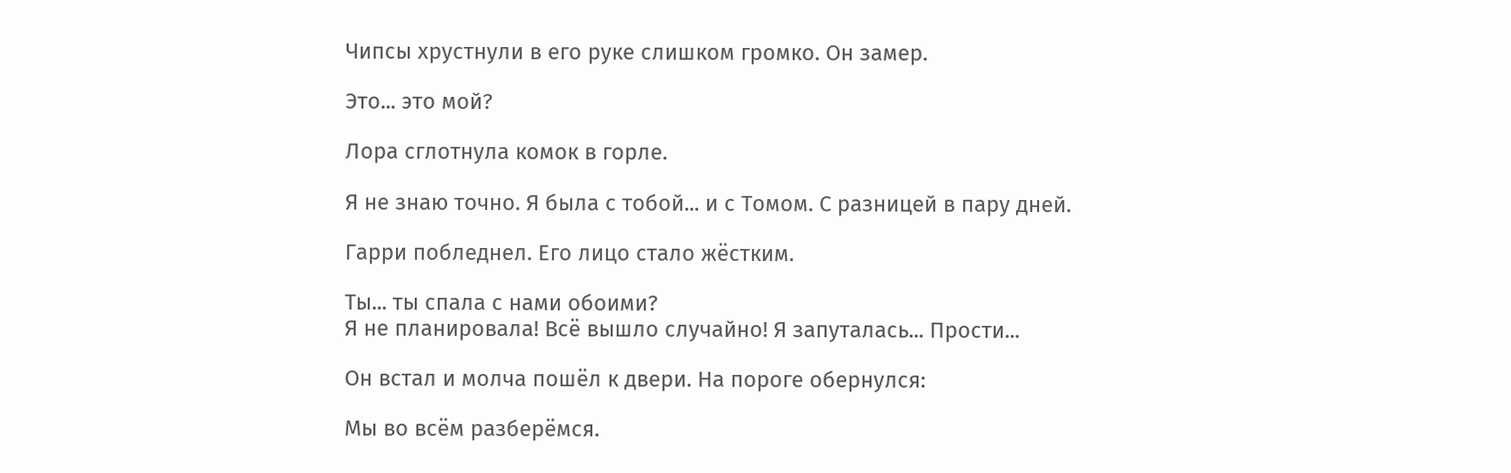Чипсы хрустнули в его руке слишком громко. Он замер.

Это... это мой?

Лора сглотнула комок в горле.

Я не знаю точно. Я была с тобой... и с Томом. С разницей в пару дней.

Гарри побледнел. Его лицо стало жёстким.

Ты... ты спала с нами обоими?
Я не планировала! Всё вышло случайно! Я запуталась... Прости...

Он встал и молча пошёл к двери. На пороге обернулся:

Мы во всём разберёмся.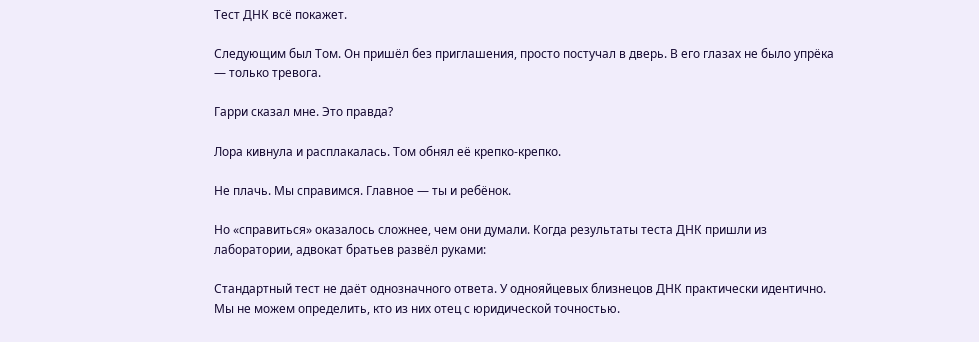Тест ДНК всё покажет.

Следующим был Том. Он пришёл без приглашения, просто постучал в дверь. В его глазах не было упрёка — только тревога.

Гарри сказал мне. Это правда?

Лора кивнула и расплакалась. Том обнял её крепко-крепко.

Не плачь. Мы справимся. Главное — ты и ребёнок.

Но «справиться» оказалось сложнее, чем они думали. Когда результаты теста ДНК пришли из лаборатории, адвокат братьев развёл руками:

Стандартный тест не даёт однозначного ответа. У однояйцевых близнецов ДНК практически идентично. Мы не можем определить, кто из них отец с юридической точностью.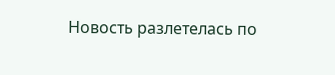Новость разлетелась по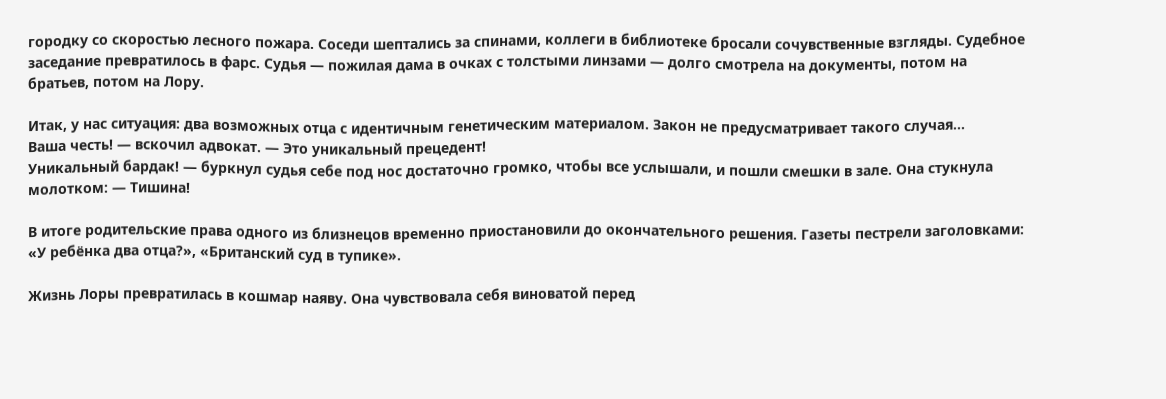городку со скоростью лесного пожара. Соседи шептались за спинами, коллеги в библиотеке бросали сочувственные взгляды. Судебное заседание превратилось в фарс. Судья — пожилая дама в очках с толстыми линзами — долго смотрела на документы, потом на братьев, потом на Лору.

Итак, у нас ситуация: два возможных отца с идентичным генетическим материалом. Закон не предусматривает такого случая...
Ваша честь! — вскочил адвокат. — Это уникальный прецедент!
Уникальный бардак! — буркнул судья себе под нос достаточно громко, чтобы все услышали, и пошли смешки в зале. Она стукнула молотком: — Тишина!

В итоге родительские права одного из близнецов временно приостановили до окончательного решения. Газеты пестрели заголовками: «У ребёнка два отца?», «Британский суд в тупике».

Жизнь Лоры превратилась в кошмар наяву. Она чувствовала себя виноватой перед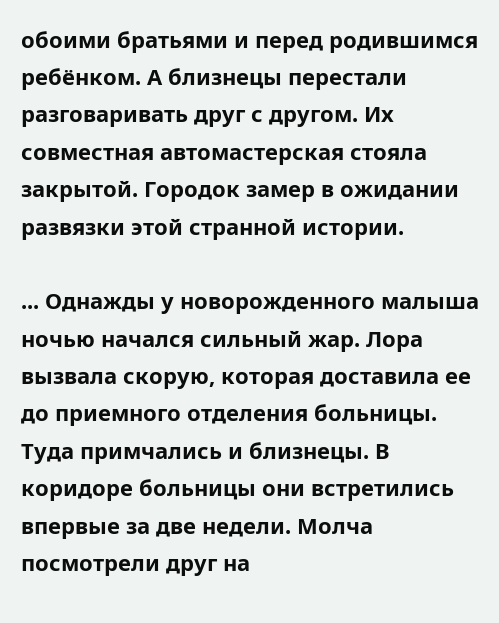обоими братьями и перед родившимся ребёнком. А близнецы перестали разговаривать друг с другом. Их совместная автомастерская стояла закрытой. Городок замер в ожидании развязки этой странной истории.

... Однажды у новорожденного малыша ночью начался сильный жар. Лора вызвала скорую, которая доставила ее до приемного отделения больницы. Туда примчались и близнецы. В коридоре больницы они встретились впервые за две недели. Молча посмотрели друг на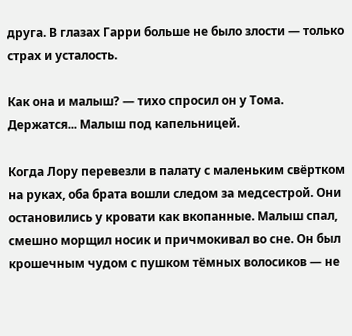друга. В глазах Гарри больше не было злости — только страх и усталость.

Как она и малыш? — тихо спросил он у Тома.
Держатся... Малыш под капельницей.

Когда Лору перевезли в палату с маленьким свёртком на руках, оба брата вошли следом за медсестрой. Они остановились у кровати как вкопанные. Малыш спал, смешно морщил носик и причмокивал во сне. Он был крошечным чудом с пушком тёмных волосиков — не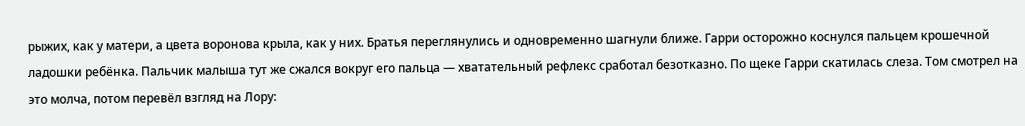рыжих, как у матери, а цвета воронова крыла, как у них. Братья переглянулись и одновременно шагнули ближе. Гарри осторожно коснулся пальцем крошечной ладошки ребёнка. Пальчик малыша тут же сжался вокруг его пальца — хватательный рефлекс сработал безотказно. По щеке Гарри скатилась слеза. Том смотрел на это молча, потом перевёл взгляд на Лору: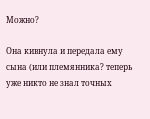Можно?

Она кивнула и передала ему сына (или племянника? теперь уже никто не знал точных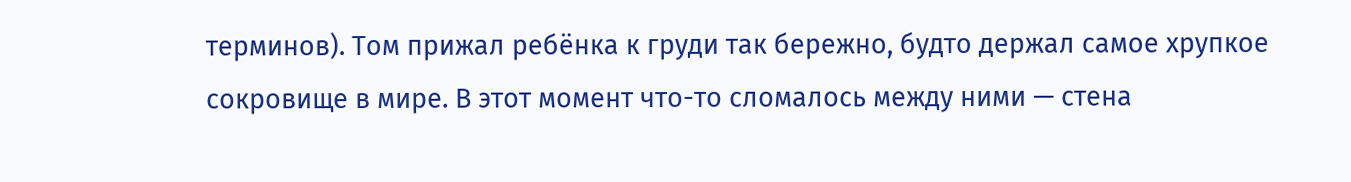терминов). Том прижал ребёнка к груди так бережно, будто держал самое хрупкое сокровище в мире. В этот момент что-то сломалось между ними — стена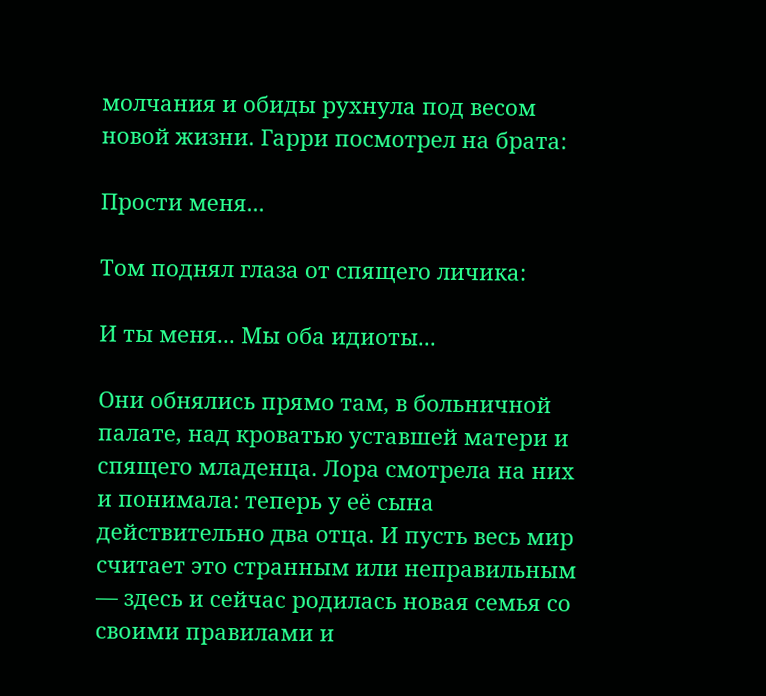молчания и обиды рухнула под весом новой жизни. Гарри посмотрел на брата:

Прости меня...

Том поднял глаза от спящего личика:

И ты меня... Мы оба идиоты...

Они обнялись прямо там, в больничной палате, над кроватью уставшей матери и спящего младенца. Лора смотрела на них и понимала: теперь у её сына действительно два отца. И пусть весь мир считает это странным или неправильным — здесь и сейчас родилась новая семья со своими правилами и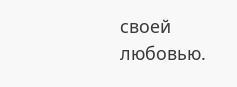своей любовью.